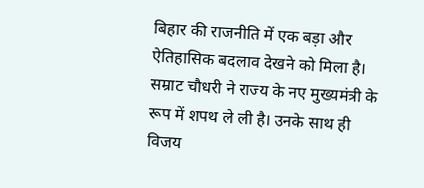बिहार की राजनीति में एक बड़ा और ऐतिहासिक बदलाव देखने को मिला है। सम्राट चौधरी ने राज्य के नए मुख्यमंत्री के रूप में शपथ ले ली है। उनके साथ ही विजय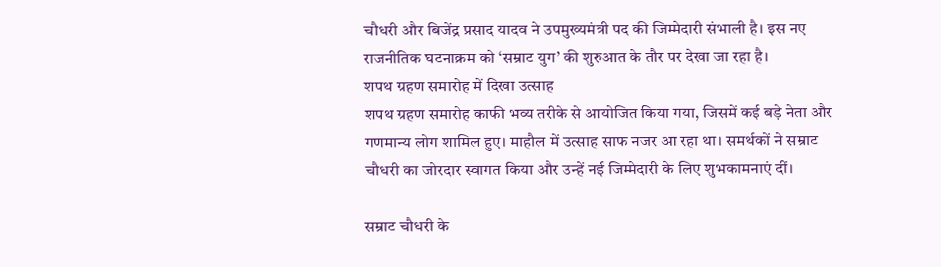चौधरी और बिजेंद्र प्रसाद यादव ने उपमुख्यमंत्री पद की जिम्मेदारी संभाली है। इस नए राजनीतिक घटनाक्रम को ‘सम्राट युग’ की शुरुआत के तौर पर देखा जा रहा है।
शपथ ग्रहण समारोह में दिखा उत्साह
शपथ ग्रहण समारोह काफी भव्य तरीके से आयोजित किया गया, जिसमें कई बड़े नेता और गणमान्य लोग शामिल हुए। माहौल में उत्साह साफ नजर आ रहा था। समर्थकों ने सम्राट चौधरी का जोरदार स्वागत किया और उन्हें नई जिम्मेदारी के लिए शुभकामनाएं दीं।

सम्राट चौधरी के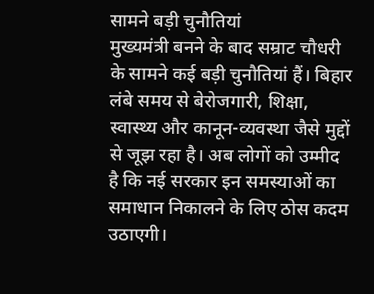सामने बड़ी चुनौतियां
मुख्यमंत्री बनने के बाद सम्राट चौधरी के सामने कई बड़ी चुनौतियां हैं। बिहार लंबे समय से बेरोजगारी, शिक्षा, स्वास्थ्य और कानून-व्यवस्था जैसे मुद्दों से जूझ रहा है। अब लोगों को उम्मीद है कि नई सरकार इन समस्याओं का समाधान निकालने के लिए ठोस कदम उठाएगी।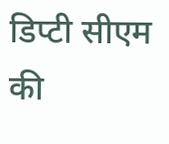डिप्टी सीएम की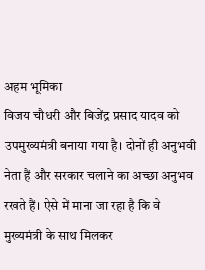अहम भूमिका
विजय चौधरी और बिजेंद्र प्रसाद यादव को उपमुख्यमंत्री बनाया गया है। दोनों ही अनुभवी नेता हैं और सरकार चलाने का अच्छा अनुभव रखते हैं। ऐसे में माना जा रहा है कि वे मुख्यमंत्री के साथ मिलकर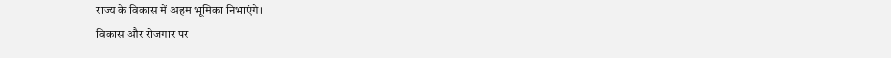राज्य के विकास में अहम भूमिका निभाएंगे।
विकास और रोजगार पर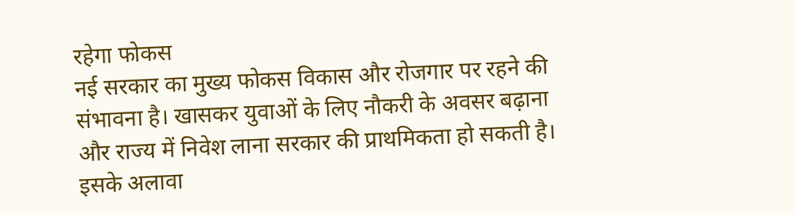रहेगा फोकस
नई सरकार का मुख्य फोकस विकास और रोजगार पर रहने की संभावना है। खासकर युवाओं के लिए नौकरी के अवसर बढ़ाना और राज्य में निवेश लाना सरकार की प्राथमिकता हो सकती है। इसके अलावा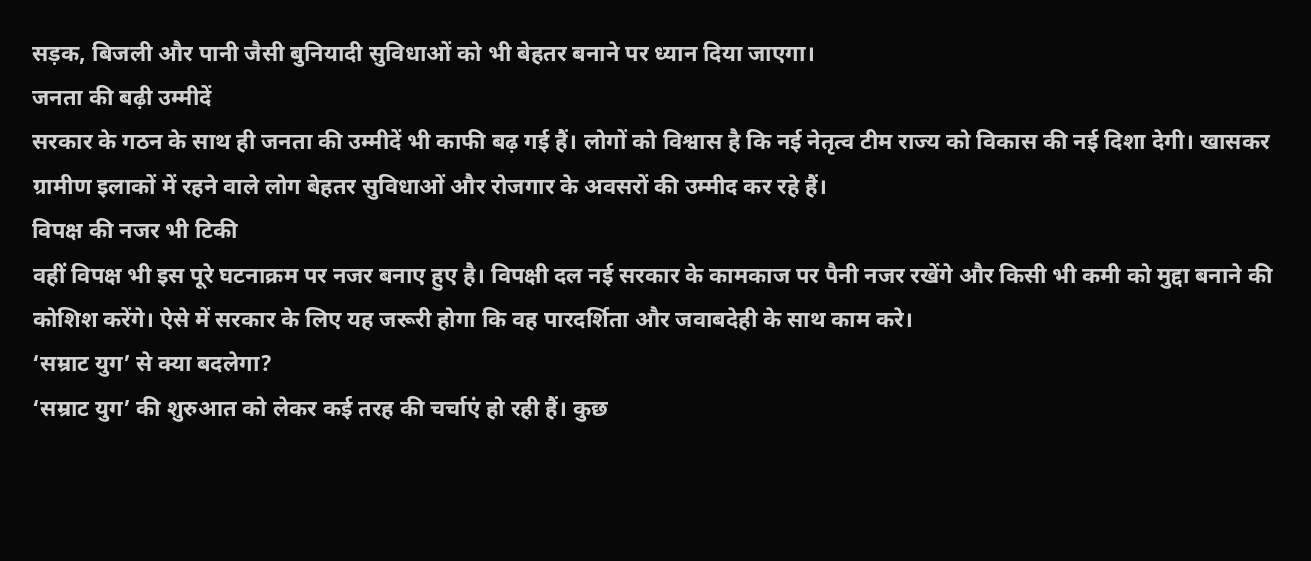सड़क, बिजली और पानी जैसी बुनियादी सुविधाओं को भी बेहतर बनाने पर ध्यान दिया जाएगा।
जनता की बढ़ी उम्मीदें
सरकार के गठन के साथ ही जनता की उम्मीदें भी काफी बढ़ गई हैं। लोगों को विश्वास है कि नई नेतृत्व टीम राज्य को विकास की नई दिशा देगी। खासकर ग्रामीण इलाकों में रहने वाले लोग बेहतर सुविधाओं और रोजगार के अवसरों की उम्मीद कर रहे हैं।
विपक्ष की नजर भी टिकी
वहीं विपक्ष भी इस पूरे घटनाक्रम पर नजर बनाए हुए है। विपक्षी दल नई सरकार के कामकाज पर पैनी नजर रखेंगे और किसी भी कमी को मुद्दा बनाने की कोशिश करेंगे। ऐसे में सरकार के लिए यह जरूरी होगा कि वह पारदर्शिता और जवाबदेही के साथ काम करे।
‘सम्राट युग’ से क्या बदलेगा?
‘सम्राट युग’ की शुरुआत को लेकर कई तरह की चर्चाएं हो रही हैं। कुछ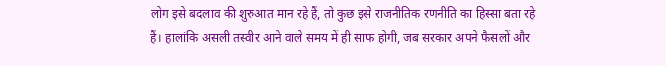लोग इसे बदलाव की शुरुआत मान रहे हैं, तो कुछ इसे राजनीतिक रणनीति का हिस्सा बता रहे हैं। हालांकि असली तस्वीर आने वाले समय में ही साफ होगी, जब सरकार अपने फैसलों और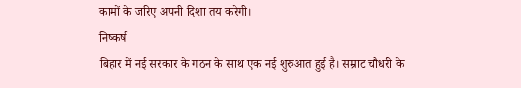कामों के जरिए अपनी दिशा तय करेगी।
निष्कर्ष
बिहार में नई सरकार के गठन के साथ एक नई शुरुआत हुई है। सम्राट चौधरी के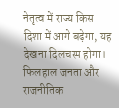नेतृत्व में राज्य किस दिशा में आगे बढ़ेगा, यह देखना दिलचस्प होगा। फिलहाल जनता और राजनीतिक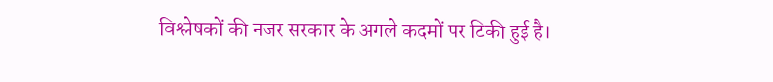विश्लेषकों की नजर सरकार के अगले कदमों पर टिकी हुई है।